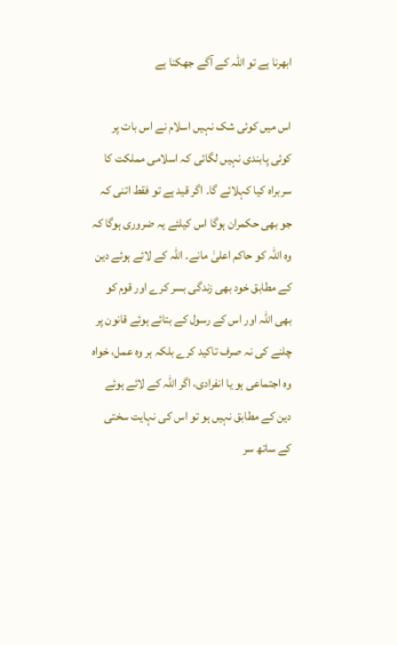ابھرنا ہے تو اللہ کے آگے جھکنا ہے

اس میں کوئی شک نہیں اسلام نے اس بات پر کوئی پابندی نہیں لگائی کہ اسلامی مملکت کا سربراہ کیا کہلائے گا۔ اگر قید ہے تو فقط اتنی کہ جو بھی حکمران ہوگا اس کیلئے یہ ضروری ہوگا کہ وہ اللہ کو حاکم اعلیٰ مانے۔ اللہ کے لائے ہوئے دین کے مطابق خود بھی زندگی بسر کرے اور قوم کو بھی اللہ اور اس کے رسول کے بتائے ہوئے قانون پر چلنے کی نہ صرف تاکید کرے بلکہ ہر وہ عمل، خواہ وہ اجتماعی ہو یا انفرادی، اگر اللہ کے لائے ہوئے دین کے مطابق نہیں ہو تو اس کی نہایت سختی کے ساتھ سر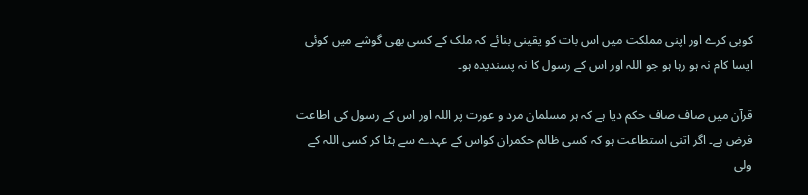کوبی کرے اور اپنی مملکت میں اس بات کو یقینی بنائے کہ ملک کے کسی بھی گوشے میں کوئی ایسا کام نہ ہو رہا ہو جو اللہ اور اس کے رسول کا نہ پسندیدہ ہو۔

قرآن میں صاف صاف حکم دیا ہے کہ ہر مسلمان مرد و عورت پر اللہ اور اس کے رسول کی اطاعت فرض ہے۔ اگر اتنی استطاعت ہو کہ کسی ظالم حکمران کواس کے عہدے سے ہٹا کر کسی اللہ کے ولی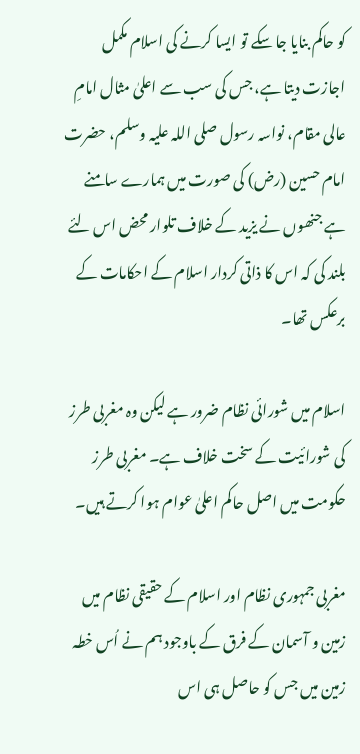کو حاکم بنایا جا سکے تو ایسا کرنے کی اسلام مکمل اجازت دیتا ہے، جس کی سب سے اعلیٰ مثال امامِ عالی مقام، نواسہ رسول صلی اللہ علیہ وسلم، حضرت امام حسین (رض) کی صورت میں ہمارے سامنے ہے جنھوں نے یزید کے خلاف تلوار محض اس لئے بلند کی کہ اس کا ذاتی کردار اسلام کے احکامات کے برعکس تھا۔

اسلام میں شورائی نظام ضرور ہے لیکن وہ مغربی طرز کی شورائیت کے سخت خلاف ہے۔ مغربی طرز حکومت میں اصل حاکم اعلیٰ عوام ہوا کرتے ہیں۔

مغربی جمہوری نظام اور اسلام کے حقیقی نظام میں زمین و آسمان کے فرق کے باوجود ہم نے اُس خطہ زمین میں جس کو حاصل ہی اس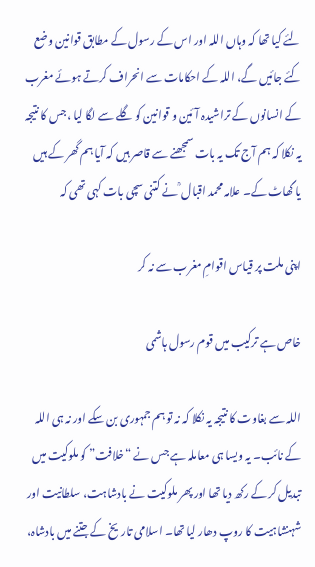لئے کیا تھا کہ وہاں اللہ اور اس کے رسول کے مطابق قوانین وضع کئے جائیں گے، اللہ کے احکامات سے انحراف کرتے ہوئے مغرب کے انسانوں کے تراشیدہ آئین و قوانین کو گلے سے لگا لیا ،جس کا نتیجہ یہ نکلا کہ ہم آج تک یہ بات سمجھنے سے قاصر ہیں کہ آیا ہم گھر کے ہیں یا گھاٹ کے۔ علامہ محمد اقبال ؒ نے کتنی سچی بات کہی تھی کہ

اپنی ملت پر قیاس اقوامِ مغرب سے نہ کر

خاص ہے ترکیب میں قوم رسول ہاشمی

اللہ سے بغاوت کا نتیجہ یہ نکلا کہ نہ تو ہم جمہوری بن سکے اور نہ ہی اللہ کے نائب۔ یہ ویسا ہی معاملہ ہے جس نے “خلافت” کو ملوکیت میں تبدیل کر کے رکھ دیا تھا اور پھر ملوکیت نے بادشاہت، سلطانیت اور شہنشاہیت کا روپ دھار لیا تھا۔ اسلامی تاریخ کے جتنے میں بادشاہ،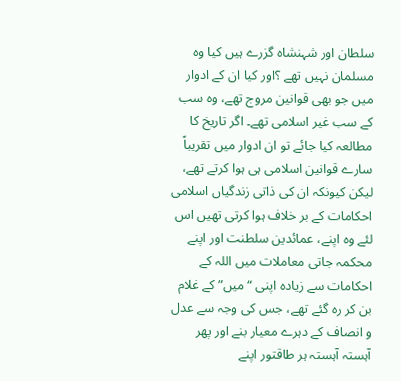سلطان اور شہنشاہ گزرے ہیں کیا وہ مسلمان نہیں تھے ؟اور کیا ان کے ادوار میں جو بھی قوانین مروج تھے، وہ سب کے سب غیر اسلامی تھے۔ اگر تاریخ کا مطالعہ کیا جائے تو ان ادوار میں تقریباً سارے قوانین اسلامی ہی ہوا کرتے تھے، لیکن کیونکہ ان کی ذاتی زندگیاں اسلامی احکامات کے بر خلاف ہوا کرتی تھیں اس لئے وہ اپنے، عمائدین سلطنت اور اپنے محکمہ جاتی معاملات میں اللہ کے احکامات سے زیادہ اپنی “میں” کے غلام بن کر رہ گئے تھے، جس کی وجہ سے عدل و انصاف کے دہرے معیار بنے اور پھر آہستہ آہستہ ہر طاقتور اپنے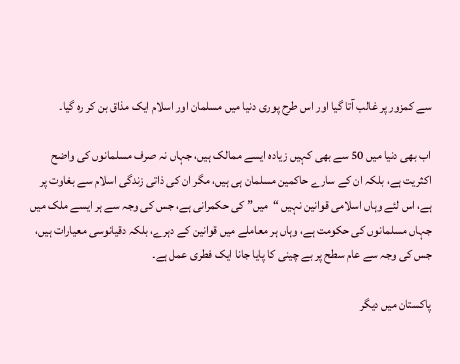سے کمزور پر غالب آتا گیا اور اس طرح پوری دنیا میں مسلمان اور اسلام ایک مذاق بن کر رہ گیا۔

اب بھی دنیا میں 50 سے بھی کہیں زیادہ ایسے ممالک ہیں، جہاں نہ صرف مسلمانوں کی واضح اکثریت ہے، بلکہ ان کے سارے حاکمین مسلمان ہی ہیں، مگر ان کی ذاتی زندگی اسلام سے بغاوت پر ہے، اس لئے وہاں اسلامی قوانین نہیں “میں” کی حکمرانی ہے، جس کی وجہ سے ہر ایسے ملک میں جہاں مسلمانوں کی حکومت ہے، وہاں ہر معاملے میں قوانین کے دہرے، بلکہ دقیانوسی معیارات ہیں، جس کی وجہ سے عام سطح پر بے چینی کا پایا جانا ایک فطری عمل ہے۔

پاکستان میں دیگر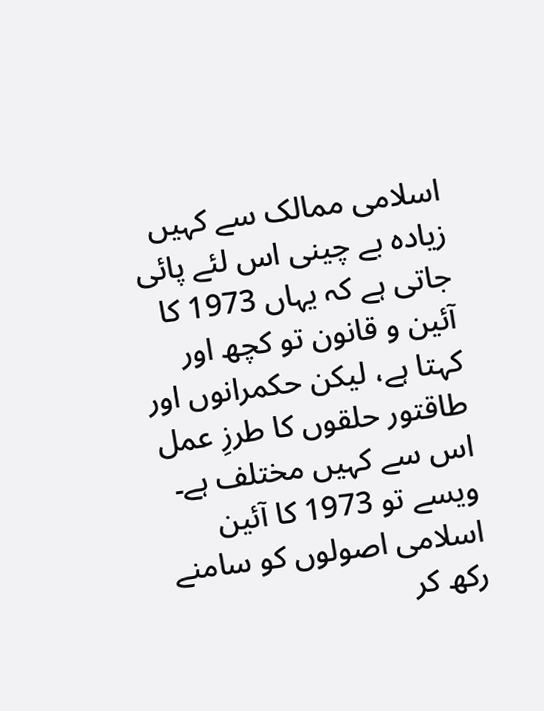اسلامی ممالک سے کہیں زیادہ بے چینی اس لئے پائی جاتی ہے کہ یہاں 1973 کا آئین و قانون تو کچھ اور کہتا ہے، لیکن حکمرانوں اور طاقتور حلقوں کا طرزِ عمل اس سے کہیں مختلف ہے۔ ویسے تو 1973 کا آئین اسلامی اصولوں کو سامنے رکھ کر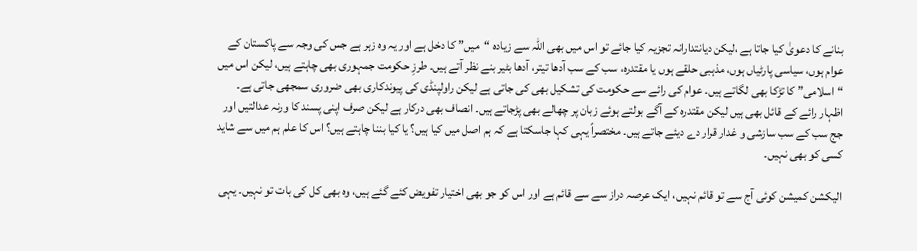بنانے کا دعویٰ کیا جاتا ہے ،لیکن دیانتدارانہ تجزیہ کیا جائے تو اس میں بھی اللہ سے زیادہ “میں” کا دخل ہے اور یہ وہ زہر ہے جس کی وجہ سے پاکستان کے عوام ہوں، سیاسی پارٹیاں ہوں، مذہبی حلقے ہوں یا مقتدرہ، سب کے سب آدھا تیتر، آدھا بٹیر بنے نظر آتے ہیں۔ طرزِ حکومت جمہوری بھی چاہتے ہیں، لیکن اس میں “اسلامی” کا تڑکا بھی لگاتے ہیں۔ عوام کی رائے سے حکومت کی تشکیل بھی کی جاتی ہے لیکن راولپنڈی کی پیوندکاری بھی ضروری سمجھی جاتی ہے۔ اظہار رائے کے قائل بھی ہیں لیکن مقتدرہ کے آگے بولتے ہوئے زبان پر چھالے بھی پڑجاتے ہیں۔ انصاف بھی درکار ہے لیکن صرف اپنی پسند کا ورنہ عدالتیں اور جج سب کے سب سازشی و غدار قرار دے دیئے جاتے ہیں۔ مختصراً یہی کہا جاسکتا ہے کہ ہم اصل میں کیا ہیں؟ یا کیا بننا چاہتے ہیں؟ اس کا علم ہم میں سے شاید کسی کو بھی نہیں۔

الیکشن کمیشن کوئی آج سے تو قائم نہیں، ایک عرصہ دراز سے سے قائم ہے اور اس کو جو بھی اختیار تفویض کئے گئے ہیں، وہ بھی کل کی بات تو نہیں۔ یہی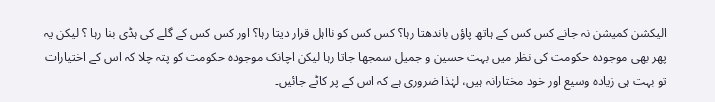الیکشن کمیشن نہ جانے کس کس کے ہاتھ پاؤں باندھتا رہا؟ کس کس کو نااہل قرار دیتا رہا؟ اور کس کس کے گلے کی ہڈی بنا رہا ؟ لیکن یہ پھر بھی موجودہ حکومت کی نظر میں بہت حسین و جمیل سمجھا جاتا رہا لیکن اچانک موجودہ حکومت کو پتہ چلا کہ اس کے اختیارات تو بہت ہی زیادہ وسیع اور خود مختارانہ ہیں، لہٰذا ضروری ہے کہ اس کے پر کاٹے جائیں۔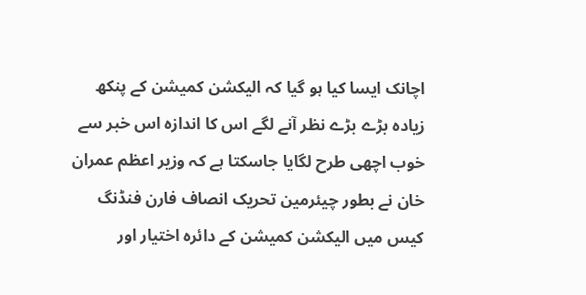اچانک ایسا کیا ہو گیا کہ الیکشن کمیشن کے پنکھ زیادہ بڑے بڑے نظر آنے لگے اس کا اندازہ اس خبر سے خوب اچھی طرح لگایا جاسکتا ہے کہ وزیر اعظم عمران خان نے بطور چیئرمین تحریک انصاف فارن فنڈنگ کیس میں الیکشن کمیشن کے دائرہ اختیار اور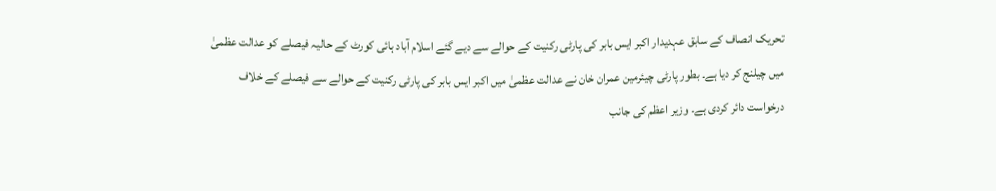تحریک انصاف کے سابق عہدیدار اکبر ایس بابر کی پارٹی رکنیت کے حوالے سے دیے گئے اسلام آباد ہائی کورٹ کے حالیہ فیصلے کو عدالت عظمیٰ میں چیلنج کر دیا ہے۔ بطور پارٹی چیئرمین عمران خان نے عدالت عظمیٰ میں اکبر ایس بابر کی پارٹی رکنیت کے حوالے سے فیصلے کے خلاف درخواست دائر کردی ہے۔ وزیر اعظم کی جانب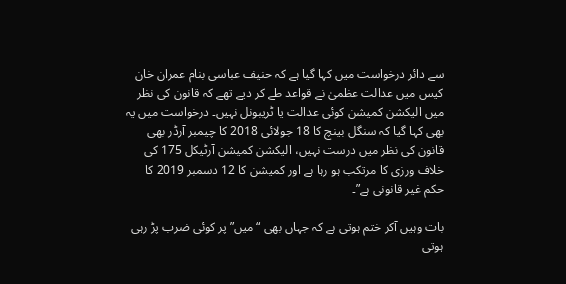سے دائر درخواست میں کہا گیا ہے کہ حنیف عباسی بنام عمران خان کیس میں عدالت عظمیٰ نے قواعد طے کر دیے تھے کہ قانون کی نظر میں الیکشن کمیشن کوئی عدالت یا ٹریبونل نہیں۔ درخواست میں یہ بھی کہا گیا کہ سنگل بینچ کا 18 جولائی 2018 کا چیمبر آرڈر بھی قانون کی نظر میں درست نہیں، الیکشن کمیشن آرٹیکل 175 کی خلاف ورزی کا مرتکب ہو رہا ہے اور کمیشن کا 12 دسمبر 2019 کا حکم غیر قانونی ہے”۔

بات وہیں آکر ختم ہوتی ہے کہ جہاں بھی “میں” پر کوئی ضرب پڑ رہی ہوتی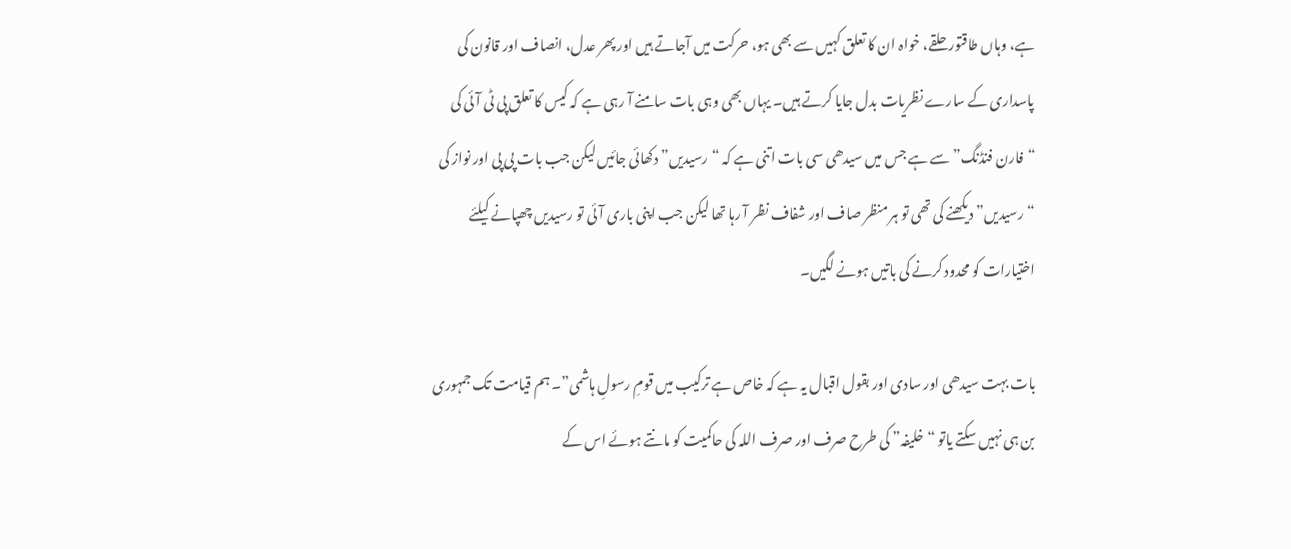ہے، وہاں طاقتور حلقے، خواہ ان کا تعلق کہیں سے بھی ہو، حرکت میں آجاتے ہیں اور پھر عدل، انصاف اور قانون کی پاسداری کے سارے نظریات بدل جایا کرتے ہیں۔ یہاں بھی وہی بات سامنے آ رہی ہے کہ کیس کا تعلق پی ٹی آئی کی “فارن فنڈنگ” سے ہے جس میں سیدھی سی بات اتنی ہے کہ “رسیدیں” دکھائی جائیں لیکن جب بات پی پی اور نواز کی “رسیدیں” دیکھنے کی تھی تو ہر منظر صاف اور شفاف نظر آ رہا تھا لیکن جب اپنی باری آئی تو رسیدیں چھپانے کیلئے اختیارات کو محدود کرنے کی باتیں ہونے لگیں۔

بات بہت سیدھی اور سادی اور بقول اقبال یہ ہے کہ خاص ہے ترکیب میں قومِ رسولِ ہاشمی”۔ ہم قیامت تک جمہوری بن ہی نہیں سکتے یاتو “خلیفہ” کی طرح صرف اور صرف اللہ کی حاکمیت کو مانتے ہوئے اس کے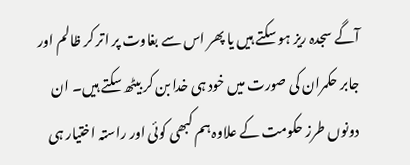آگے سجدہ ریز ہو سکتے ہیں یا پھر اس سے بغاوت پر اتر کر ظالم اور جابر حکمران کی صورت میں خود ہی خدا بن کر بیٹھ سکتے ہیں۔ ان دونوں طرز حکومت کے علاوہ ہم کبھی کوئی اور راستہ اختیار ہی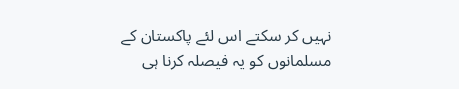نہیں کر سکتے اس لئے پاکستان کے مسلمانوں کو یہ فیصلہ کرنا ہی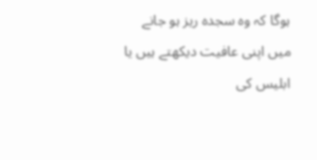ہوگا کہ وہ سجدہ ریز ہو جانے میں اپنی عافیت دیکھتے ہیں یا ابلیس کی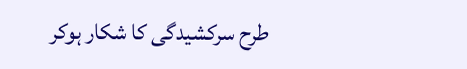طرح سرکشیدگی کا شکار ہوکر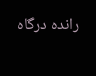راندہ درگاہ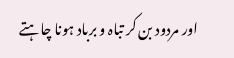اور مردود بن کر تباہ و برباد ہونا چاہتے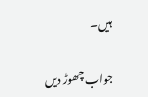ہیں۔

جواب چھوڑ دیں